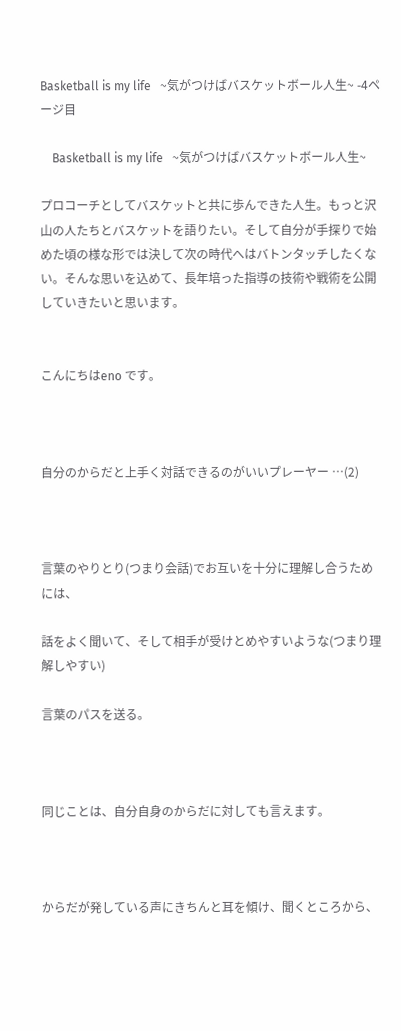Basketball is my life   ~気がつけばバスケットボール人生~ -4ページ目

    Basketball is my life   ~気がつけばバスケットボール人生~

プロコーチとしてバスケットと共に歩んできた人生。もっと沢山の人たちとバスケットを語りたい。そして自分が手探りで始めた頃の様な形では決して次の時代へはバトンタッチしたくない。そんな思いを込めて、長年培った指導の技術や戦術を公開していきたいと思います。


こんにちはeno です。



自分のからだと上手く対話できるのがいいプレーヤー …(2)



言葉のやりとり(つまり会話)でお互いを十分に理解し合うためには、

話をよく聞いて、そして相手が受けとめやすいような(つまり理解しやすい)

言葉のパスを送る。



同じことは、自分自身のからだに対しても言えます。



からだが発している声にきちんと耳を傾け、聞くところから、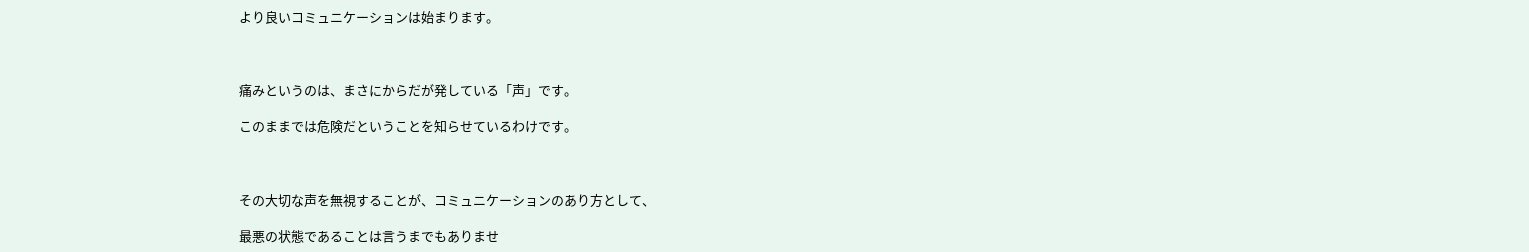より良いコミュニケーションは始まります。



痛みというのは、まさにからだが発している「声」です。

このままでは危険だということを知らせているわけです。



その大切な声を無視することが、コミュニケーションのあり方として、

最悪の状態であることは言うまでもありませ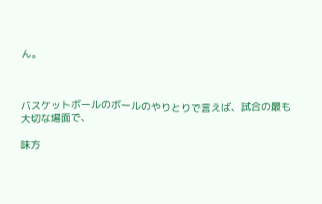ん。



バスケットボールのボールのやりとりで言えば、試合の最も大切な場面で、

味方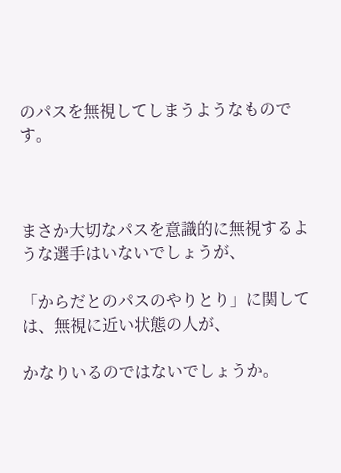のパスを無視してしまうようなものです。



まさか大切なパスを意識的に無視するような選手はいないでしょうが、

「からだとのパスのやりとり」に関しては、無視に近い状態の人が、

かなりいるのではないでしょうか。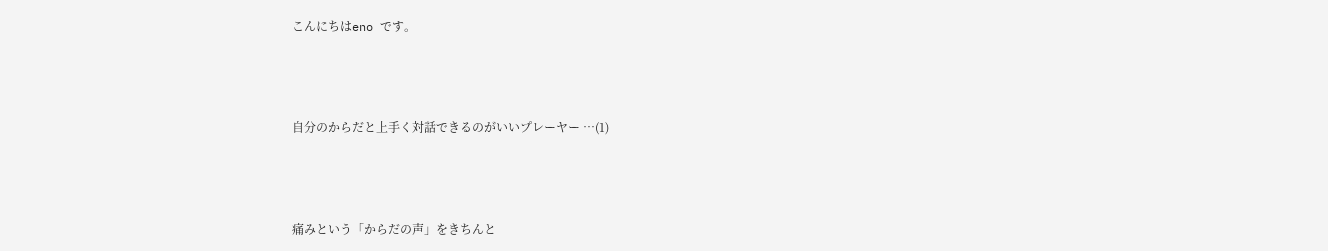こんにちはeno です。



自分のからだと上手く対話できるのがいいプレーヤー …(1)



痛みという「からだの声」をきちんと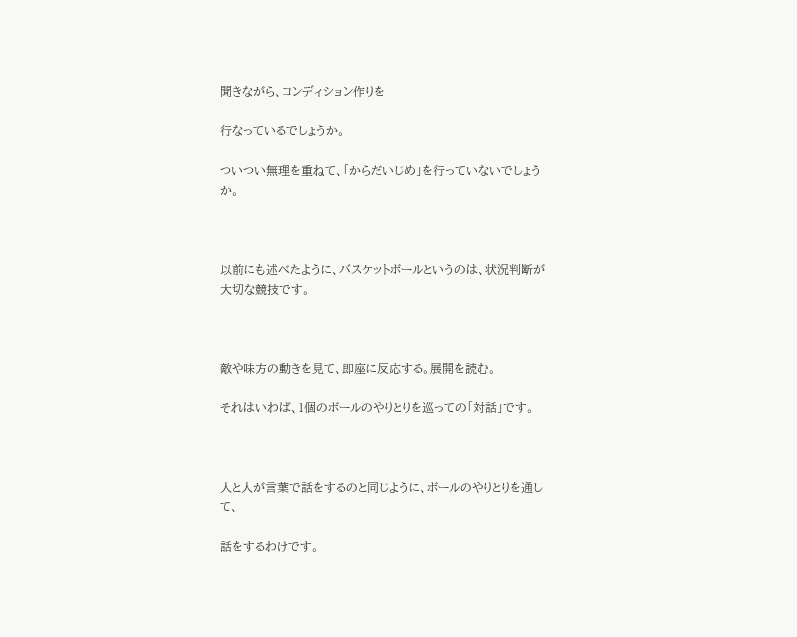聞きながら、コンディション作りを

行なっているでしょうか。

ついつい無理を重ねて、「からだいじめ」を行っていないでしょうか。



以前にも述べたように、バスケットボールというのは、状況判断が大切な競技です。



敵や味方の動きを見て、即座に反応する。展開を読む。

それはいわば、1個のボールのやりとりを巡っての「対話」です。



人と人が言葉で話をするのと同じように、ボールのやりとりを通して、

話をするわけです。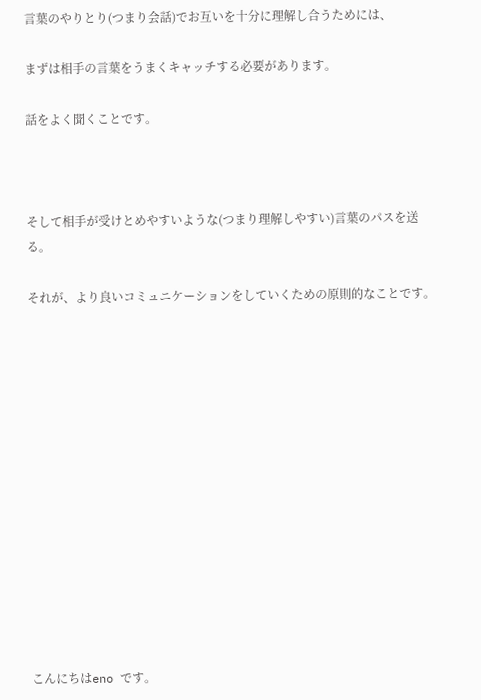言葉のやりとり(つまり会話)でお互いを十分に理解し合うためには、

まずは相手の言葉をうまくキャッチする必要があります。

話をよく聞くことです。



そして相手が受けとめやすいような(つまり理解しやすい)言葉のパスを送る。

それが、より良いコミュニケーションをしていくための原則的なことです。














こんにちはeno です。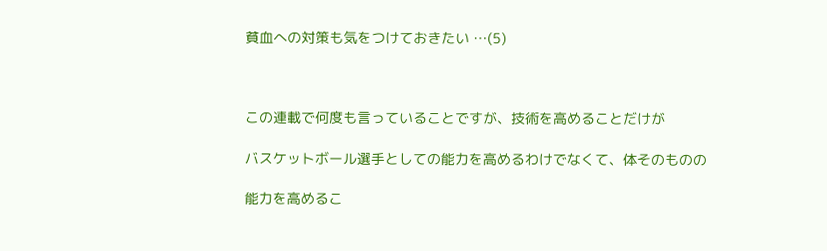貧血への対策も気をつけておきたい …(5)



この連載で何度も言っていることですが、技術を高めることだけが

バスケットボール選手としての能力を高めるわけでなくて、体そのものの

能力を高めるこ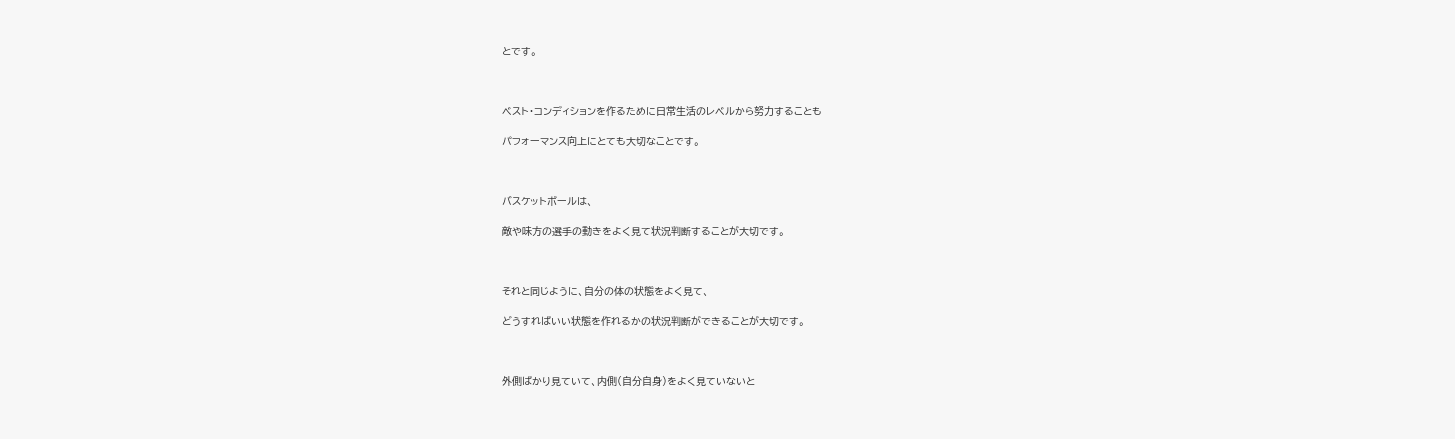とです。



ベスト・コンディションを作るために日常生活のレベルから努力することも

パフォーマンス向上にとても大切なことです。



バスケットボールは、

敵や味方の選手の動きをよく見て状況判断することが大切です。



それと同じように、自分の体の状態をよく見て、

どうすればいい状態を作れるかの状況判断ができることが大切です。



外側ばかり見ていて、内側(自分自身)をよく見ていないと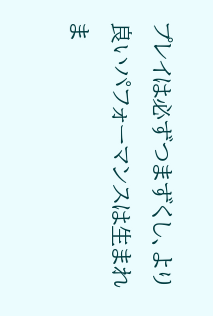プレイは必ずつまずくし、より良いパフォーマンスは生まれま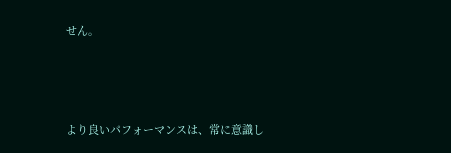せん。



より良いパフォーマンスは、常に意識し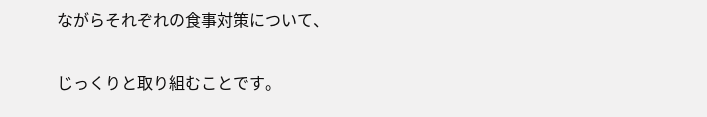ながらそれぞれの食事対策について、

じっくりと取り組むことです。